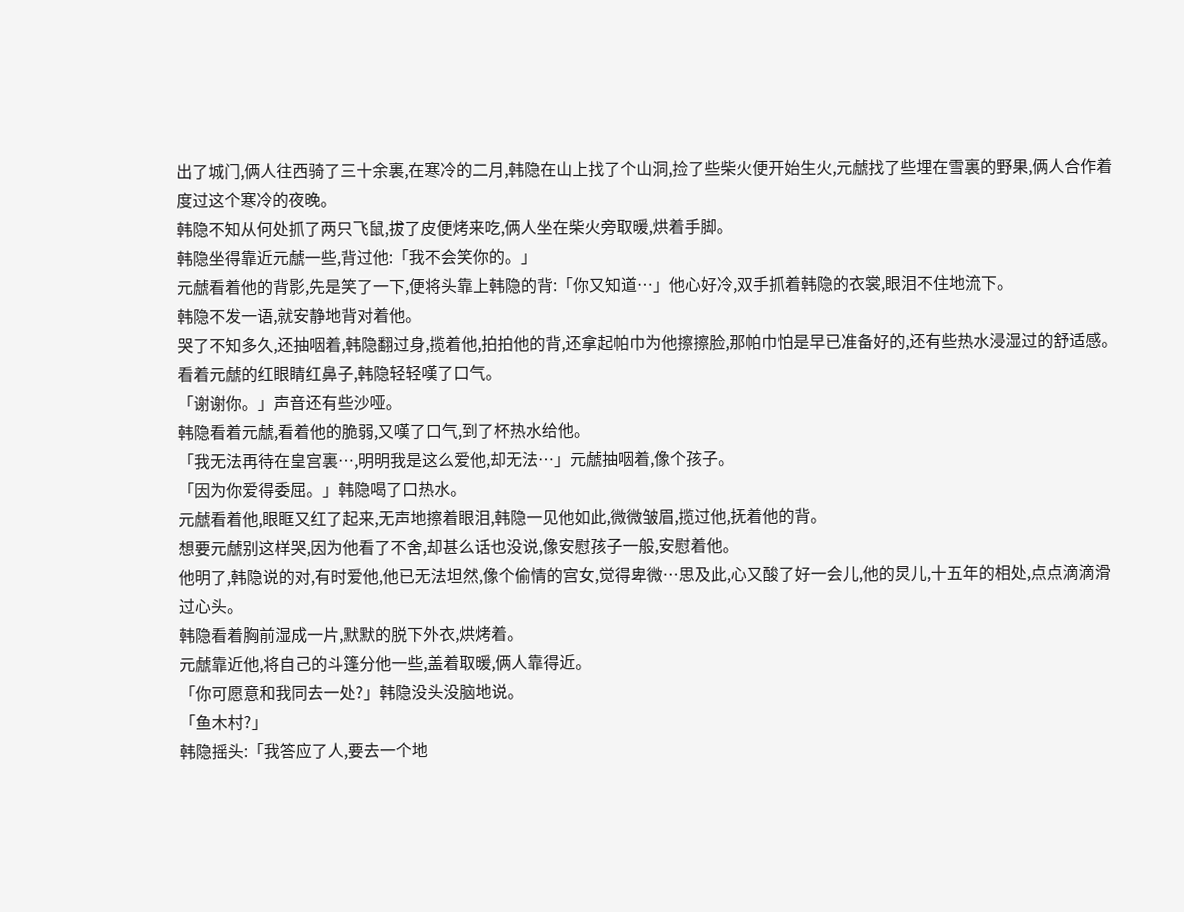出了城门,俩人往西骑了三十余裏,在寒冷的二月,韩隐在山上找了个山洞,捡了些柴火便开始生火,元虤找了些埋在雪裏的野果,俩人合作着度过这个寒冷的夜晚。
韩隐不知从何处抓了两只飞鼠,拔了皮便烤来吃,俩人坐在柴火旁取暖,烘着手脚。
韩隐坐得靠近元虤一些,背过他:「我不会笑你的。」
元虤看着他的背影,先是笑了一下,便将头靠上韩隐的背:「你又知道…」他心好冷,双手抓着韩隐的衣裳,眼泪不住地流下。
韩隐不发一语,就安静地背对着他。
哭了不知多久,还抽咽着,韩隐翻过身,揽着他,拍拍他的背,还拿起帕巾为他擦擦脸,那帕巾怕是早已准备好的,还有些热水浸湿过的舒适感。
看着元虤的红眼睛红鼻子,韩隐轻轻嘆了口气。
「谢谢你。」声音还有些沙哑。
韩隐看着元虤,看着他的脆弱,又嘆了口气,到了杯热水给他。
「我无法再待在皇宫裏…,明明我是这么爱他,却无法…」元虤抽咽着,像个孩子。
「因为你爱得委屈。」韩隐喝了口热水。
元虤看着他,眼眶又红了起来,无声地擦着眼泪,韩隐一见他如此,微微皱眉,揽过他,抚着他的背。
想要元虤别这样哭,因为他看了不舍,却甚么话也没说,像安慰孩子一般,安慰着他。
他明了,韩隐说的对,有时爱他,他已无法坦然,像个偷情的宫女,觉得卑微…思及此,心又酸了好一会儿,他的炅儿,十五年的相处,点点滴滴滑过心头。
韩隐看着胸前湿成一片,默默的脱下外衣,烘烤着。
元虤靠近他,将自己的斗篷分他一些,盖着取暖,俩人靠得近。
「你可愿意和我同去一处?」韩隐没头没脑地说。
「鱼木村?」
韩隐摇头:「我答应了人,要去一个地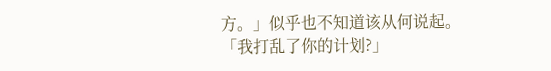方。」似乎也不知道该从何说起。
「我打乱了你的计划?」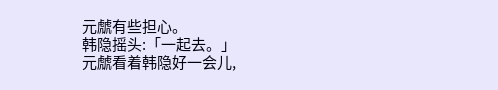元虤有些担心。
韩隐摇头:「一起去。」
元虤看着韩隐好一会儿,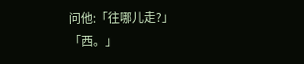问他:「往哪儿走?」
「西。」